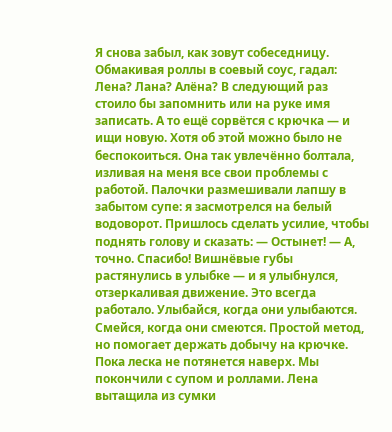Я снова забыл, как зовут собеседницу. Обмакивая роллы в соевый соус, гадал: Лена? Лана? Алёна? В следующий раз стоило бы запомнить или на руке имя записать. А то ещё сорвётся с крючка — и ищи новую. Хотя об этой можно было не беспокоиться. Она так увлечённо болтала, изливая на меня все свои проблемы с работой. Палочки размешивали лапшу в забытом супе: я засмотрелся на белый водоворот. Пришлось сделать усилие, чтобы поднять голову и сказать: — Остынет! — А, точно. Спасибо! Вишнёвые губы растянулись в улыбке — и я улыбнулся, отзеркаливая движение. Это всегда работало. Улыбайся, когда они улыбаются. Смейся, когда они смеются. Простой метод, но помогает держать добычу на крючке. Пока леска не потянется наверх. Мы покончили с супом и роллами. Лена вытащила из сумки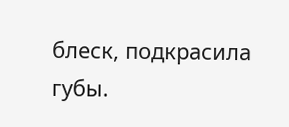блеск, подкрасила губы.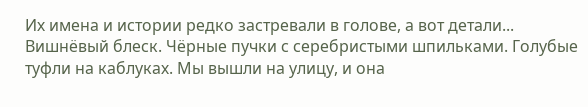Их имена и истории редко застревали в голове, а вот детали... Вишнёвый блеск. Чёрные пучки с серебристыми шпильками. Голубые туфли на каблуках. Мы вышли на улицу, и она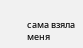сама взяла меня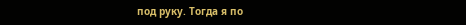под руку. Тогда я по